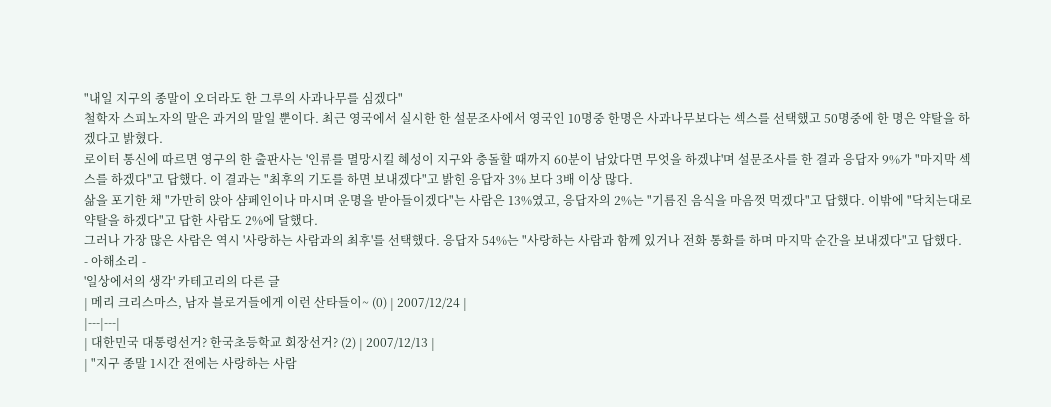"내일 지구의 종말이 오더라도 한 그루의 사과나무를 심겠다"
철학자 스피노자의 말은 과거의 말일 뿐이다. 최근 영국에서 실시한 한 설문조사에서 영국인 10명중 한명은 사과나무보다는 섹스를 선택했고 50명중에 한 명은 약탈을 하겠다고 밝혔다.
로이터 통신에 따르면 영구의 한 출판사는 '인류를 멸망시킬 혜성이 지구와 충돌할 때까지 60분이 남았다면 무엇을 하겠냐'며 설문조사를 한 결과 응답자 9%가 "마지막 섹스를 하겠다"고 답했다. 이 결과는 "최후의 기도를 하면 보내겠다"고 밝힌 응답자 3% 보다 3배 이상 많다.
삶을 포기한 채 "가만히 앉아 샴페인이나 마시며 운명을 받아들이겠다"는 사람은 13%였고, 응답자의 2%는 "기름진 음식을 마음껏 먹겠다"고 답했다. 이밖에 "닥치는대로 약탈을 하겠다"고 답한 사람도 2%에 달했다.
그러나 가장 많은 사람은 역시 '사랑하는 사람과의 최후'를 선택했다. 응답자 54%는 "사랑하는 사람과 함께 있거나 전화 통화를 하며 마지막 순간을 보내겠다"고 답했다.
- 아해소리 -
'일상에서의 생각' 카테고리의 다른 글
| 메리 크리스마스, 남자 블로거들에게 이런 산타들이~ (0) | 2007/12/24 |
|---|---|
| 대한민국 대통령선거? 한국초등학교 회장선거? (2) | 2007/12/13 |
| "지구 종말 1시간 전에는 사랑하는 사람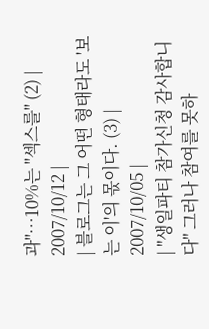과"…10%는 "섹스를" (2) | 2007/10/12 |
| 블로그는 그 어떤 형태라도 '보는 이'의 몫이다. (3) | 2007/10/05 |
| "생일파티 참가신청 감사합니다" 그러나 참여를 못하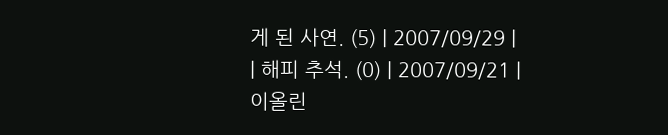게 된 사연. (5) | 2007/09/29 |
| 해피 추석. (0) | 2007/09/21 |
이올린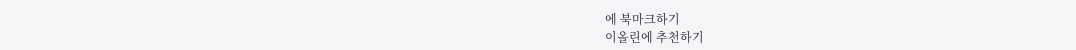에 북마크하기
이올린에 추천하기